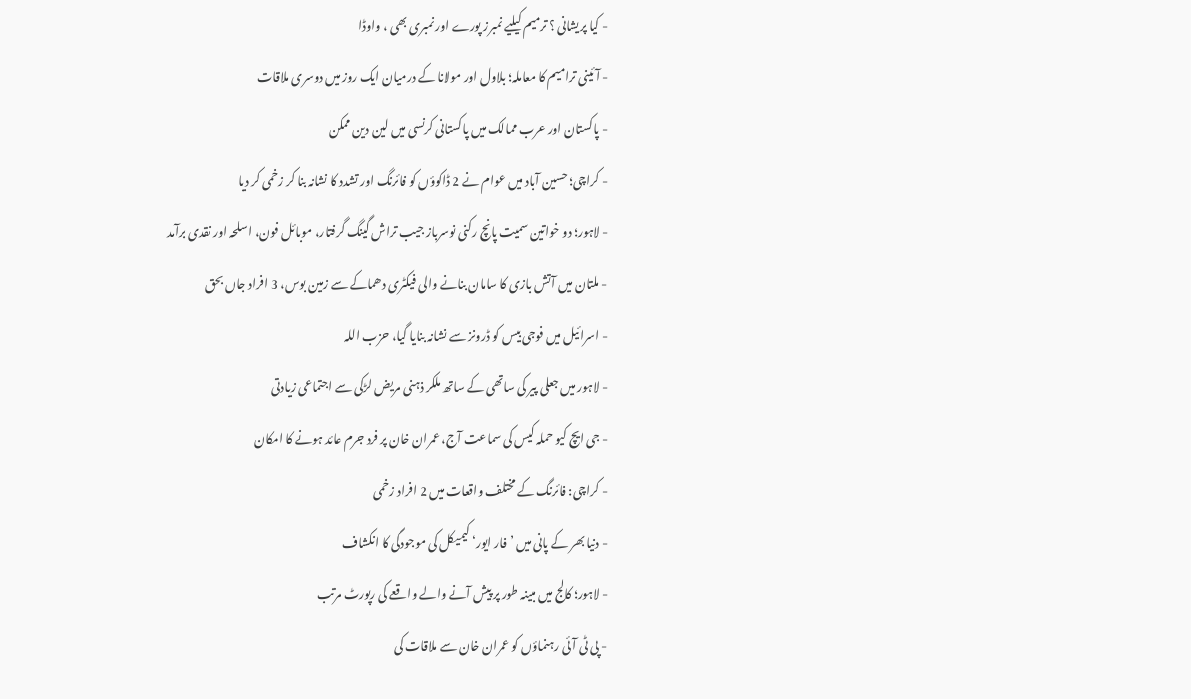- کیا پریشانی ؟ ترمیم کیلیے نمبرز پورے اور نمبری بھی ، واوڈا
- آئینی ترامیم کا معاملہ؛ بلاول اور مولانا کے درمیان ایک روز میں دوسری ملاقات
- پاکستان اور عرب ممالک میں پاکستانی کرنسی میں لین دین ممکن
- کراچی؛ حسین آباد میں عوام نے 2 ڈاکوؤں کو فائرنگ اور تشدد کا نشانہ بنا کر زخمی کر دیا
- لاہور؛ دو خواتین سمیت پانچ رکنی نوسرباز جیب تراش گینگ گرفتار، موبائل فون، اسلحہ اور نقدی برآمد
- ملتان میں آتش بازی کا سامان بنانے والی فیکٹری دھماکے سے زمین بوس، 3 افراد جاں بحق
- اسرائیل میں فوجی بیس کو ڈرونز سے نشانہ بنایا گیا، حزب اللہ
- لاہور میں جعلی پیر کی ساتھی کے ساتھ ملکر ذہنی مریض لڑکی سے اجتماعی زیادتی
- جی ایچ کیو حملہ کیس کی سماعت آج، عمران خان پر فرد جرم عائد ہونے کا امکان
- کراچی: فائرنگ کے مختلف واقعات میں 2 افراد زخمی
- دنیا بھر کے پانی میں ’فار ایور‘ کیمیکل کی موجودگی کا انکشاف
- لاہور؛ کالج میں مبینہ طور پر پیش آنے والے واقعے کی رپورٹ مرتب
- پی ٹی آئی رہنماؤں کو عمران خان سے ملاقات کی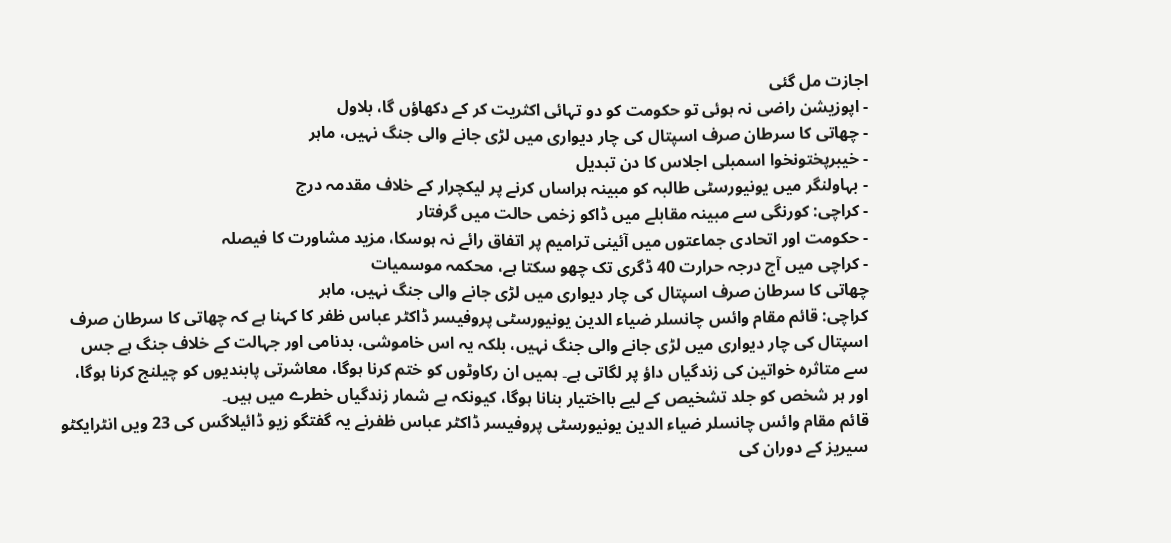اجازت مل گئی
- اپوزیشن راضی نہ ہوئی تو حکومت کو دو تہائی اکثریت کر کے دکھاؤں گا، بلاول
- چھاتی کا سرطان صرف اسپتال کی چار دیواری میں لڑی جانے والی جنگ نہیں، ماہر
- خیبرپختونخوا اسمبلی اجلاس کا دن تبدیل
- بہاولنگر میں یونیورسٹی طالبہ کو مبینہ ہراساں کرنے پر لیکچرار کے خلاف مقدمہ درج
- کراچی: کورنگی سے مبینہ مقابلے میں ڈاکو زخمی حالت میں گرفتار
- حکومت اور اتحادی جماعتوں میں آئینی ترامیم پر اتفاق رائے نہ ہوسکا، مزید مشاورت کا فیصلہ
- کراچی میں آج درجہ حرارت 40 ڈگری تک چھو سکتا ہے، محکمہ موسمیات
چھاتی کا سرطان صرف اسپتال کی چار دیواری میں لڑی جانے والی جنگ نہیں، ماہر
کراچی: قائم مقام وائس چانسلر ضیاء الدین یونیورسٹی پروفیسر ڈاکٹر عباس ظفر کا کہنا ہے کہ چھاتی کا سرطان صرف اسپتال کی چار دیواری میں لڑی جانے والی جنگ نہیں، بلکہ یہ اس خاموشی، بدنامی اور جہالت کے خلاف جنگ ہے جس سے متاثرہ خواتین کی زندگیاں داؤ پر لگاتی ہے۔ ہمیں ان رکاوٹوں کو ختم کرنا ہوگا، معاشرتی پابندیوں کو چیلنج کرنا ہوگا، اور ہر شخص کو جلد تشخیص کے لیے بااختیار بنانا ہوگا، کیونکہ بے شمار زندگیاں خطرے میں ہیں۔
قائم مقام وائس چانسلر ضیاء الدین یونیورسٹی پروفیسر ڈاکٹر عباس ظفرنے یہ گفتگو زیو ڈائیلاگس کی 23 ویں انٹرایکٹو سیریز کے دوران کی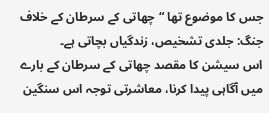جس کا موضوع تھا “چھاتی کے سرطان کے خلاف جنگ: جلدی تشخیص، زندگیاں بچاتی ہے۔
اس سیشن کا مقصد چھاتی کے سرطان کے بارے میں آگاہی پیدا کرنا، معاشرتی توجہ اس سنگین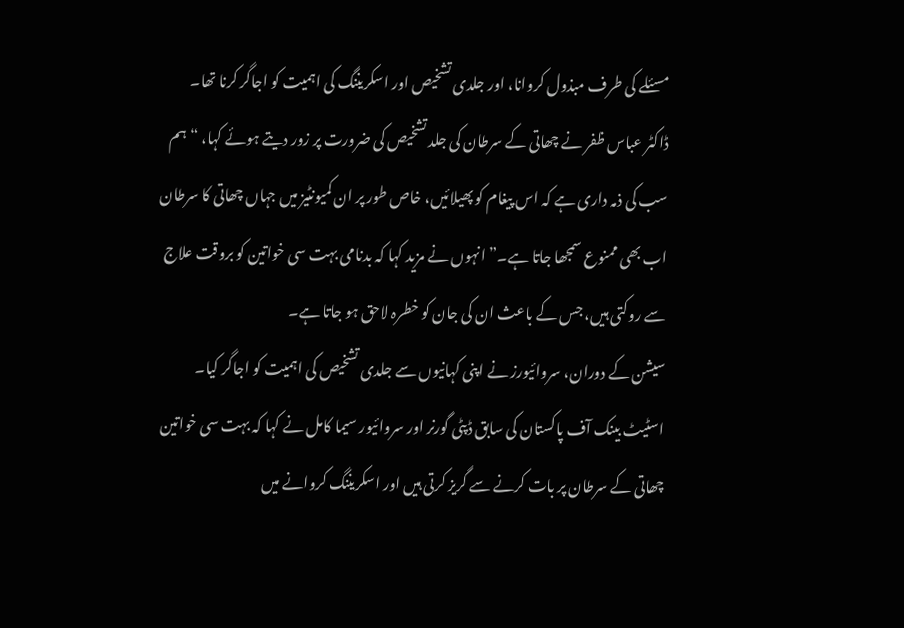مسئلے کی طرف مبذول کروانا، اور جلدی تشخیص اور اسکریننگ کی اہمیت کو اجاگر کرنا تھا۔
ڈاکٹر عباس ظفر نے چھاتی کے سرطان کی جلد تشخیص کی ضرورت پر زور دیتے ہوئے کہا، “ہم سب کی ذمہ داری ہے کہ اس پیغام کو پھیلائیں، خاص طور پر ان کمیونٹیز میں جہاں چھاتی کا سرطان اب بھی ممنوع سمجھا جاتا ہے۔” انہوں نے مزید کہا کہ بدنامی بہت سی خواتین کو بروقت علاج سے روکتی ہیں، جس کے باعث ان کی جان کو خطرہ لاحق ہو جاتا ہے۔
سیشن کے دوران، سروائیورز نے اپنی کہانیوں سے جلدی تشخیص کی اہمیت کو اجاگر کیا۔
اسٹیٹ بینک آف پاکستان کی سابق ڈپٹی گورنر اور سروائیور سیما کامل نے کہا کہ بہت سی خواتین چھاتی کے سرطان پر بات کرنے سے گریز کرتی ہیں اور اسکریننگ کروانے میں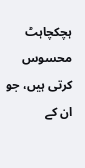ہچکچاہٹ محسوس کرتی ہیں، جو ان کے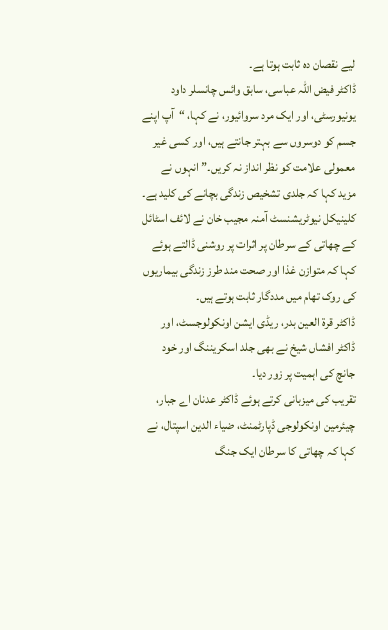لیے نقصان دہ ثابت ہوتا ہے۔
ڈاکٹر فیض اللہ عباسی، سابق وائس چانسلر داود یونیورسٹی، اور ایک مرد سروائیور، نے کہا، “آپ اپنے جسم کو دوسروں سے بہتر جانتے ہیں، اور کسی غیر معمولی علامت کو نظر انداز نہ کریں۔” انہوں نے مزید کہا کہ جلدی تشخیص زندگی بچانے کی کلید ہے۔
کلینیکل نیوٹریشنسٹ آمنہ مجیب خان نے لائف اسٹائل کے چھاتی کے سرطان پر اثرات پر روشنی ڈالتے ہوئے کہا کہ متوازن غذا اور صحت مند طرز زندگی بیماریوں کی روک تھام میں مددگار ثابت ہوتے ہیں۔
ڈاکٹر قرۃ العین بدر، ریڈی ایشن اونکولوجسٹ، اور ڈاکٹر افشاں شیخ نے بھی جلد اسکریننگ اور خود جانچ کی اہمیت پر زور دیا۔
تقریب کی میزبانی کرتے ہوئے ڈاکٹر عدنان اے جبار، چیئرمین اونکولوجی ڈپارٹمنٹ، ضیاء الدین اسپتال، نے کہا کہ چھاتی کا سرطان ایک جنگ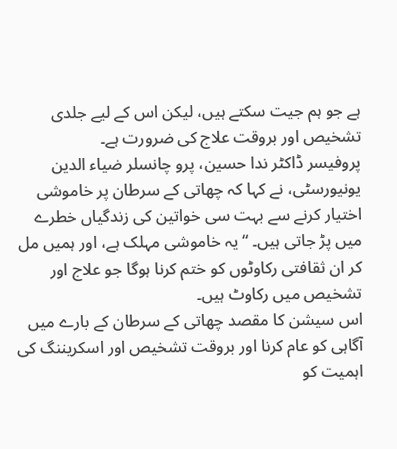ہے جو ہم جیت سکتے ہیں، لیکن اس کے لیے جلدی تشخیص اور بروقت علاج کی ضرورت ہے۔
پروفیسر ڈاکٹر ندا حسین، پرو چانسلر ضیاء الدین یونیورسٹی، نے کہا کہ چھاتی کے سرطان پر خاموشی اختیار کرنے سے بہت سی خواتین کی زندگیاں خطرے میں پڑ جاتی ہیں۔ “یہ خاموشی مہلک ہے، اور ہمیں مل کر ان ثقافتی رکاوٹوں کو ختم کرنا ہوگا جو علاج اور تشخیص میں رکاوٹ ہیں۔
اس سیشن کا مقصد چھاتی کے سرطان کے بارے میں آگاہی کو عام کرنا اور بروقت تشخیص اور اسکریننگ کی اہمیت کو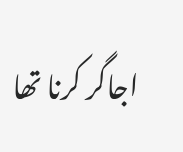اجاگر کرنا تھا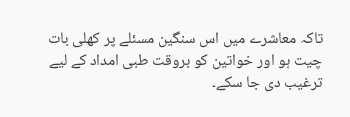تاکہ معاشرے میں اس سنگین مسئلے پر کھلی بات چیت ہو اور خواتین کو بروقت طبی امداد کے لیے ترغیب دی جا سکے۔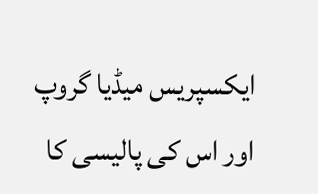ایکسپریس میڈیا گروپ اور اس کی پالیسی کا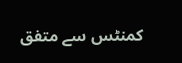کمنٹس سے متفق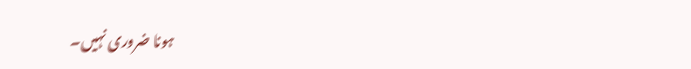ہونا ضروری نہیں۔